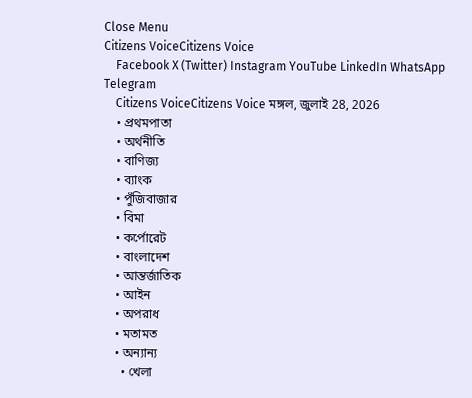Close Menu
Citizens VoiceCitizens Voice
    Facebook X (Twitter) Instagram YouTube LinkedIn WhatsApp Telegram
    Citizens VoiceCitizens Voice মঙ্গল, জুলাই 28, 2026
    • প্রথমপাতা
    • অর্থনীতি
    • বাণিজ্য
    • ব্যাংক
    • পুঁজিবাজার
    • বিমা
    • কর্পোরেট
    • বাংলাদেশ
    • আন্তর্জাতিক
    • আইন
    • অপরাধ
    • মতামত
    • অন্যান্য
      • খেলা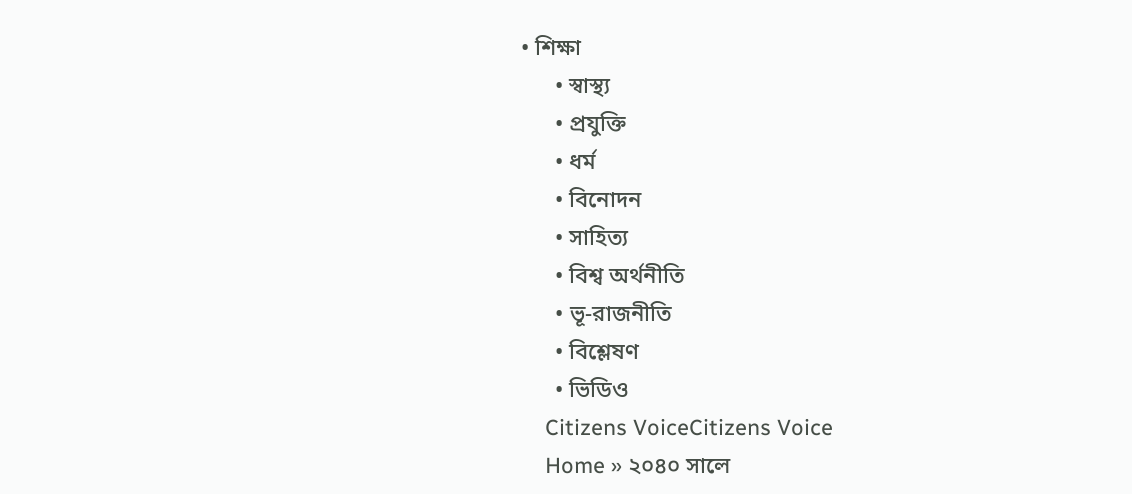• শিক্ষা
      • স্বাস্থ্য
      • প্রযুক্তি
      • ধর্ম
      • বিনোদন
      • সাহিত্য
      • বিশ্ব অর্থনীতি
      • ভূ-রাজনীতি
      • বিশ্লেষণ
      • ভিডিও
    Citizens VoiceCitizens Voice
    Home » ২০৪০ সালে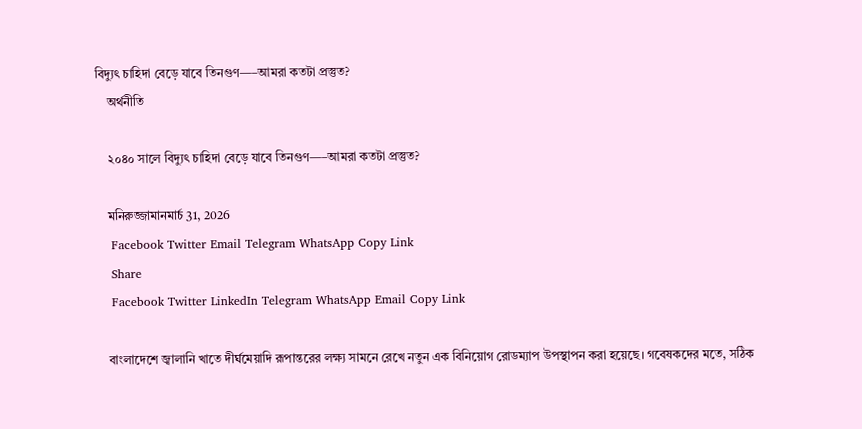বিদ্যুৎ চাহিদা বেড়ে যাবে তিনগুণ—–আমরা কতটা প্রস্তুত?
    অর্থনীতি

    ২০৪০ সালে বিদ্যুৎ চাহিদা বেড়ে যাবে তিনগুণ—–আমরা কতটা প্রস্তুত?

    মনিরুজ্জামানমার্চ 31, 2026
    Facebook Twitter Email Telegram WhatsApp Copy Link
    Share
    Facebook Twitter LinkedIn Telegram WhatsApp Email Copy Link

    বাংলাদেশে জ্বালানি খাতে দীর্ঘমেয়াদি রূপান্তরের লক্ষ্য সামনে রেখে নতুন এক বিনিয়োগ রোডম্যাপ উপস্থাপন করা হয়েছে। গবেষকদের মতে, সঠিক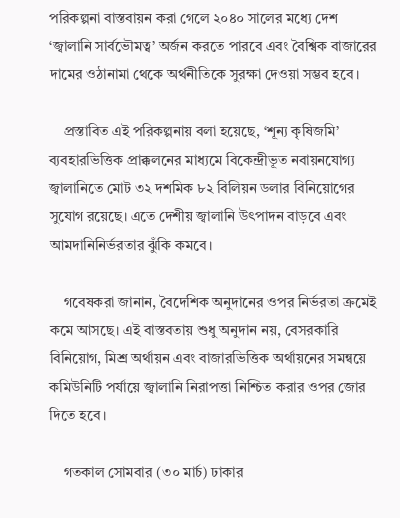পরিকল্পনা বাস্তবায়ন করা গেলে ২০৪০ সালের মধ্যে দেশ ‘জ্বালানি সার্বভৌমত্ব’ অর্জন করতে পারবে এবং বৈশ্বিক বাজারের দামের ওঠানামা থেকে অর্থনীতিকে সুরক্ষা দেওয়া সম্ভব হবে।

    প্রস্তাবিত এই পরিকল্পনায় বলা হয়েছে, ‘শূন্য কৃষিজমি’ ব্যবহারভিত্তিক প্রাক্কলনের মাধ্যমে বিকেন্দ্রীভূত নবায়নযোগ্য জ্বালানিতে মোট ৩২ দশমিক ৮২ বিলিয়ন ডলার বিনিয়োগের সুযোগ রয়েছে। এতে দেশীয় জ্বালানি উৎপাদন বাড়বে এবং আমদানিনির্ভরতার ঝুঁকি কমবে।

    গবেষকরা জানান, বৈদেশিক অনুদানের ওপর নির্ভরতা ক্রমেই কমে আসছে। এই বাস্তবতায় শুধু অনুদান নয়, বেসরকারি বিনিয়োগ, মিশ্র অর্থায়ন এবং বাজারভিত্তিক অর্থায়নের সমন্বয়ে কমিউনিটি পর্যায়ে জ্বালানি নিরাপত্তা নিশ্চিত করার ওপর জোর দিতে হবে।

    গতকাল সোমবার (৩০ মার্চ) ঢাকার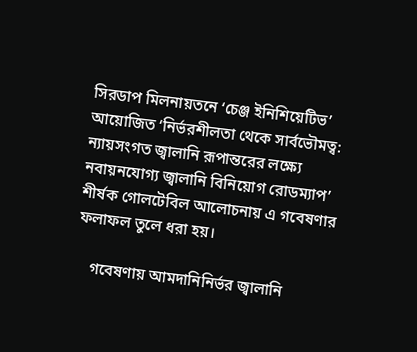সিরডাপ মিলনায়তনে ‘চেঞ্জ ইনিশিয়েটিভ’ আয়োজিত ‘নির্ভরশীলতা থেকে সার্বভৌমত্ব: ন্যায়সংগত জ্বালানি রূপান্তরের লক্ষ্যে নবায়নযোগ্য জ্বালানি বিনিয়োগ রোডম্যাপ’ শীর্ষক গোলটেবিল আলোচনায় এ গবেষণার ফলাফল তুলে ধরা হয়।

    গবেষণায় আমদানিনির্ভর জ্বালানি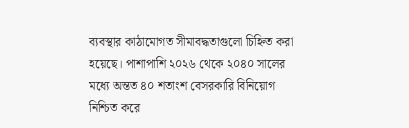ব্যবস্থার কাঠামোগত সীমাবদ্ধতাগুলো চিহ্নিত করা হয়েছে। পাশাপাশি ২০২৬ থেকে ২০৪০ সালের মধ্যে অন্তত ৪০ শতাংশ বেসরকারি বিনিয়োগ নিশ্চিত করে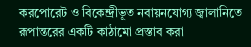করপোরেট ও বিকেন্দ্রীভূত নবায়নযোগ্য জ্বালানিতে রূপান্তরের একটি কাঠামো প্রস্তাব করা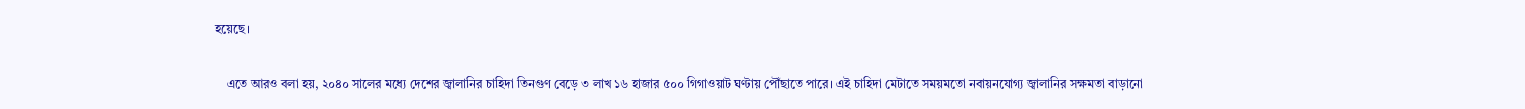হয়েছে।

    এতে আরও বলা হয়, ২০৪০ সালের মধ্যে দেশের জ্বালানির চাহিদা তিনগুণ বেড়ে ৩ লাখ ১৬ হাজার ৫০০ গিগাওয়াট ঘণ্টায় পৌঁছাতে পারে। এই চাহিদা মেটাতে সময়মতো নবায়নযোগ্য জ্বালানির সক্ষমতা বাড়ানো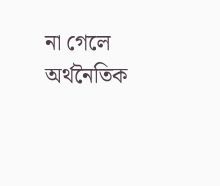না গেলে অর্থনৈতিক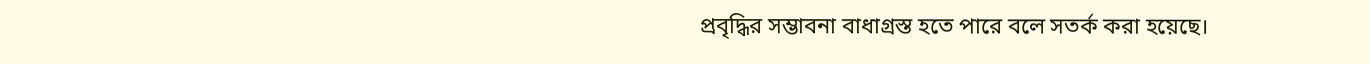প্রবৃদ্ধির সম্ভাবনা বাধাগ্রস্ত হতে পারে বলে সতর্ক করা হয়েছে।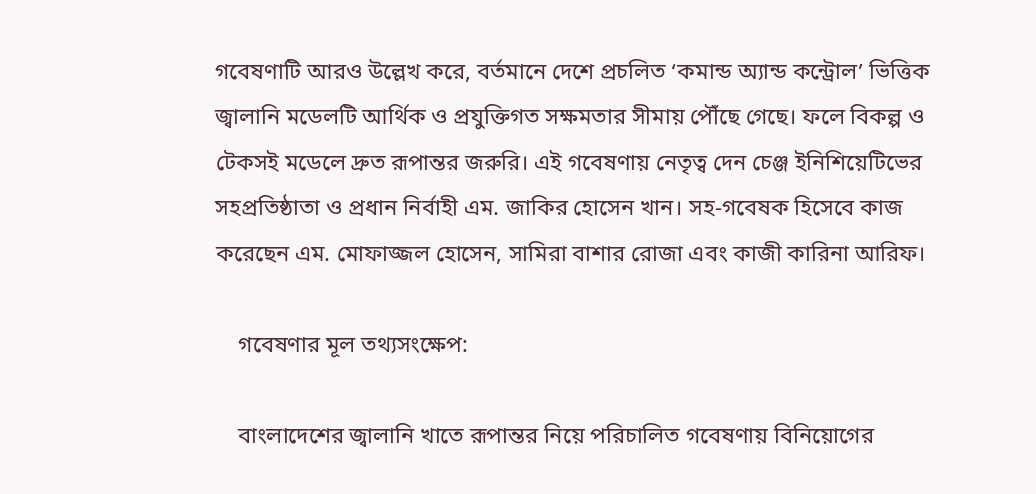গবেষণাটি আরও উল্লেখ করে, বর্তমানে দেশে প্রচলিত ‘কমান্ড অ্যান্ড কন্ট্রোল’ ভিত্তিক জ্বালানি মডেলটি আর্থিক ও প্রযুক্তিগত সক্ষমতার সীমায় পৌঁছে গেছে। ফলে বিকল্প ও টেকসই মডেলে দ্রুত রূপান্তর জরুরি। এই গবেষণায় নেতৃত্ব দেন চেঞ্জ ইনিশিয়েটিভের সহপ্রতিষ্ঠাতা ও প্রধান নির্বাহী এম. জাকির হোসেন খান। সহ-গবেষক হিসেবে কাজ করেছেন এম. মোফাজ্জল হোসেন, সামিরা বাশার রোজা এবং কাজী কারিনা আরিফ।

    গবেষণার মূল তথ্যসংক্ষেপ:

    বাংলাদেশের জ্বালানি খাতে রূপান্তর নিয়ে পরিচালিত গবেষণায় বিনিয়োগের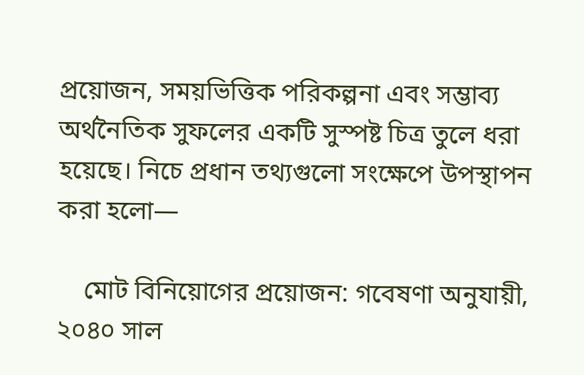প্রয়োজন, সময়ভিত্তিক পরিকল্পনা এবং সম্ভাব্য অর্থনৈতিক সুফলের একটি সুস্পষ্ট চিত্র তুলে ধরা হয়েছে। নিচে প্রধান তথ্যগুলো সংক্ষেপে উপস্থাপন করা হলো—

    মোট বিনিয়োগের প্রয়োজন: গবেষণা অনুযায়ী, ২০৪০ সাল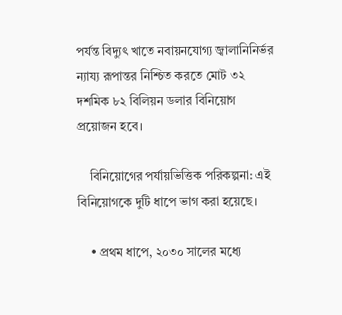পর্যন্ত বিদ্যুৎ খাতে নবায়নযোগ্য জ্বালানিনির্ভর ন্যায্য রূপান্তর নিশ্চিত করতে মোট ৩২ দশমিক ৮২ বিলিয়ন ডলার বিনিয়োগ প্রয়োজন হবে।

    বিনিয়োগের পর্যায়ভিত্তিক পরিকল্পনা: এই বিনিয়োগকে দুটি ধাপে ভাগ করা হয়েছে।

    • প্রথম ধাপে, ২০৩০ সালের মধ্যে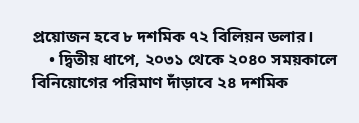প্রয়োজন হবে ৮ দশমিক ৭২ বিলিয়ন ডলার।
    • দ্বিতীয় ধাপে, ২০৩১ থেকে ২০৪০ সময়কালে বিনিয়োগের পরিমাণ দাঁড়াবে ২৪ দশমিক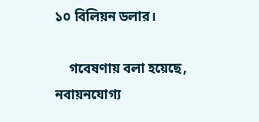১০ বিলিয়ন ডলার।

    গবেষণায় বলা হয়েছে, নবায়নযোগ্য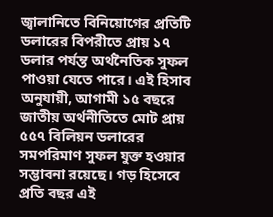জ্বালানিতে বিনিয়োগের প্রতিটি ডলারের বিপরীতে প্রায় ১৭ ডলার পর্যন্ত অর্থনৈতিক সুফল পাওয়া যেতে পারে। এই হিসাব অনুযায়ী, আগামী ১৫ বছরে জাতীয় অর্থনীতিতে মোট প্রায় ৫৫৭ বিলিয়ন ডলারের সমপরিমাণ সুফল যুক্ত হওয়ার সম্ভাবনা রয়েছে। গড় হিসেবে প্রতি বছর এই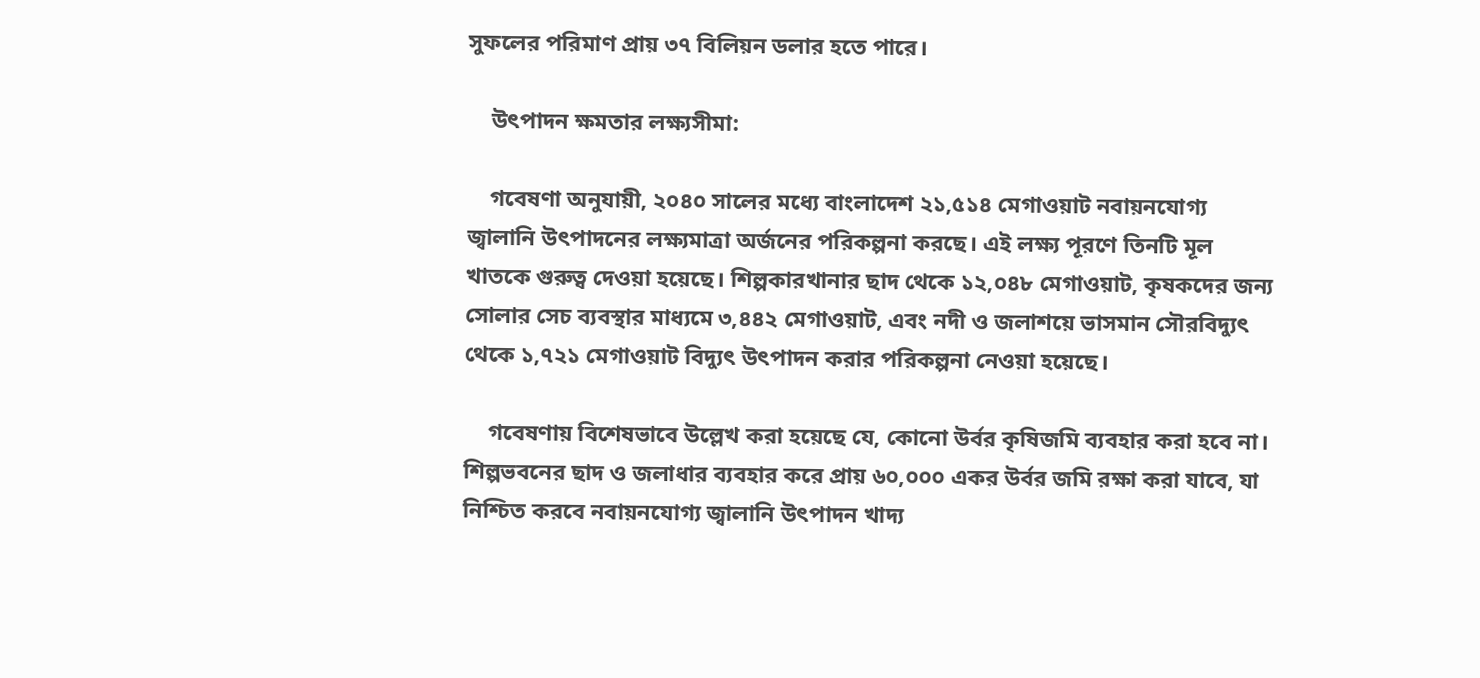সুফলের পরিমাণ প্রায় ৩৭ বিলিয়ন ডলার হতে পারে।

    উৎপাদন ক্ষমতার লক্ষ্যসীমা:

    গবেষণা অনুযায়ী, ২০৪০ সালের মধ্যে বাংলাদেশ ২১,৫১৪ মেগাওয়াট নবায়নযোগ্য জ্বালানি উৎপাদনের লক্ষ্যমাত্রা অর্জনের পরিকল্পনা করছে। এই লক্ষ্য পূরণে তিনটি মূল খাতকে গুরুত্ব দেওয়া হয়েছে। শিল্পকারখানার ছাদ থেকে ১২,০৪৮ মেগাওয়াট, কৃষকদের জন্য সোলার সেচ ব্যবস্থার মাধ্যমে ৩,৪৪২ মেগাওয়াট, এবং নদী ও জলাশয়ে ভাসমান সৌরবিদ্যুৎ থেকে ১,৭২১ মেগাওয়াট বিদ্যুৎ উৎপাদন করার পরিকল্পনা নেওয়া হয়েছে।

    গবেষণায় বিশেষভাবে উল্লেখ করা হয়েছে যে, কোনো উর্বর কৃষিজমি ব্যবহার করা হবে না। শিল্পভবনের ছাদ ও জলাধার ব্যবহার করে প্রায় ৬০,০০০ একর উর্বর জমি রক্ষা করা যাবে, যা নিশ্চিত করবে নবায়নযোগ্য জ্বালানি উৎপাদন খাদ্য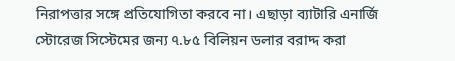নিরাপত্তার সঙ্গে প্রতিযোগিতা করবে না। এছাড়া ব্যাটারি এনার্জি স্টোরেজ সিস্টেমের জন্য ৭.৮৫ বিলিয়ন ডলার বরাদ্দ করা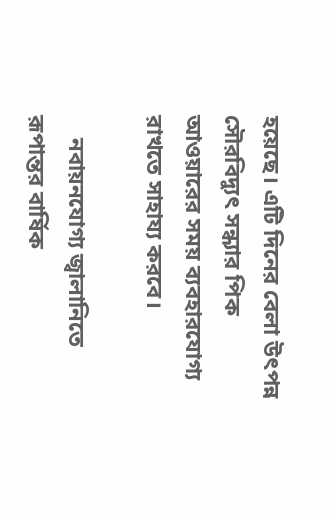হয়েছে। এটি দিনের বেলা উৎপন্ন সৌরবিদ্যুৎ সন্ধ্যার পিক আওয়ারের সময় ব্যবহারযোগ্য রাখতে সাহায্য করবে।

    নবায়নযোগ্য জ্বালানিতে রূপান্তর বার্ষিক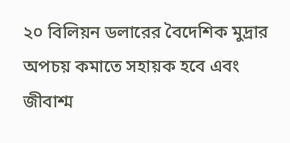২০ বিলিয়ন ডলারের বৈদেশিক মুদ্রার অপচয় কমাতে সহায়ক হবে এবং জীবাশ্ম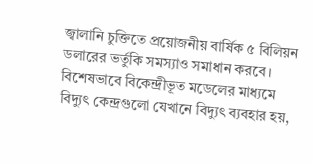জ্বালানি চুক্তিতে প্রয়োজনীয় বার্ষিক ৫ বিলিয়ন ডলারের ভর্তুকি সমস্যাও সমাধান করবে। বিশেষভাবে বিকেন্দ্রীভূত মডেলের মাধ্যমে বিদ্যুৎ কেন্দ্রগুলো যেখানে বিদ্যুৎ ব্যবহার হয়,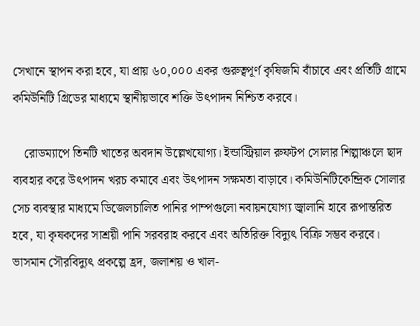সেখানে স্থাপন করা হবে, যা প্রায় ৬০,০০০ একর গুরুত্বপূর্ণ কৃষিজমি বাঁচাবে এবং প্রতিটি গ্রামে কমিউনিটি গ্রিডের মাধ্যমে স্থানীয়ভাবে শক্তি উৎপাদন নিশ্চিত করবে।

    রোডম্যাপে তিনটি খাতের অবদান উল্লেখযোগ্য। ইন্ডাস্ট্রিয়াল রুফটপ সোলার শিল্পাঞ্চলে ছাদ ব্যবহার করে উৎপাদন খরচ কমাবে এবং উৎপাদন সক্ষমতা বাড়াবে। কমিউনিটিকেন্দ্রিক সোলার সেচ ব্যবস্থার মাধ্যমে ডিজেলচালিত পানির পাম্পগুলো নবায়নযোগ্য জ্বালানি হাবে রূপান্তরিত হবে, যা কৃষকদের সাশ্রয়ী পানি সরবরাহ করবে এবং অতিরিক্ত বিদ্যুৎ বিক্রি সম্ভব করবে। ভাসমান সৌরবিদ্যুৎ প্রকল্পে হ্রদ, জলাশয় ও খাল-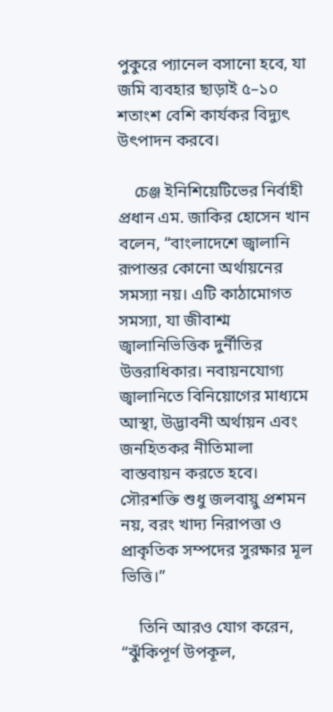পুকুরে প্যানেল বসানো হবে, যা জমি ব্যবহার ছাড়াই ৫–১০ শতাংশ বেশি কার্যকর বিদ্যুৎ উৎপাদন করবে।

    চেঞ্জ ইনিশিয়েটিভের নির্বাহী প্রধান এম. জাকির হোসেন খান বলেন, “বাংলাদেশে জ্বালানি রূপান্তর কোনো অর্থায়নের সমস্যা নয়। এটি কাঠামোগত সমস্যা, যা জীবাশ্ম জ্বালানিভিত্তিক দুর্নীতির উত্তরাধিকার। নবায়নযোগ্য জ্বালানিতে বিনিয়োগের মাধ্যমে আস্থা, উদ্ভাবনী অর্থায়ন এবং জনহিতকর নীতিমালা বাস্তবায়ন করতে হবে। সৌরশক্তি শুধু জলবায়ু প্রশমন নয়, বরং খাদ্য নিরাপত্তা ও প্রাকৃতিক সম্পদের সুরক্ষার মূল ভিত্তি।”

    তিনি আরও যোগ করেন, “ঝুঁকিপূর্ণ উপকূল,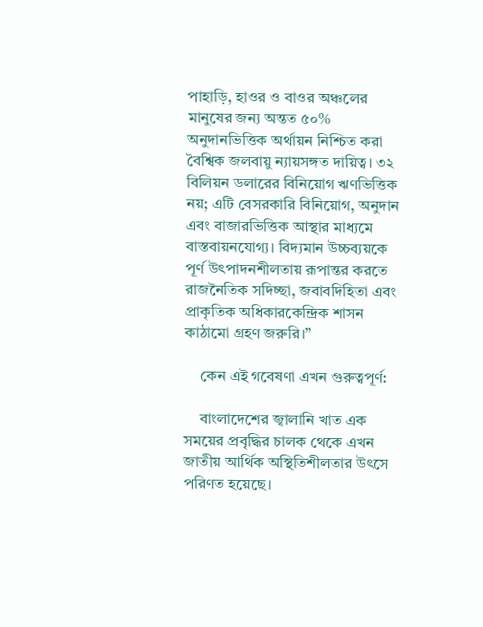পাহাড়ি, হাওর ও বাওর অঞ্চলের মানুষের জন্য অন্তত ৫০% অনুদানভিত্তিক অর্থায়ন নিশ্চিত করা বৈশ্বিক জলবায়ু ন্যায়সঙ্গত দায়িত্ব। ৩২ বিলিয়ন ডলারের বিনিয়োগ ঋণভিত্তিক নয়; এটি বেসরকারি বিনিয়োগ, অনুদান এবং বাজারভিত্তিক আস্থার মাধ্যমে বাস্তবায়নযোগ্য। বিদ্যমান উচ্চব্যয়কে পূর্ণ উৎপাদনশীলতায় রূপান্তর করতে রাজনৈতিক সদিচ্ছা, জবাবদিহিতা এবং প্রাকৃতিক অধিকারকেন্দ্রিক শাসন কাঠামো গ্রহণ জরুরি।”

    কেন এই গবেষণা এখন গুরুত্বপূর্ণ:

    বাংলাদেশের জ্বালানি খাত এক সময়ের প্রবৃদ্ধির চালক থেকে এখন জাতীয় আর্থিক অস্থিতিশীলতার উৎসে পরিণত হয়েছে।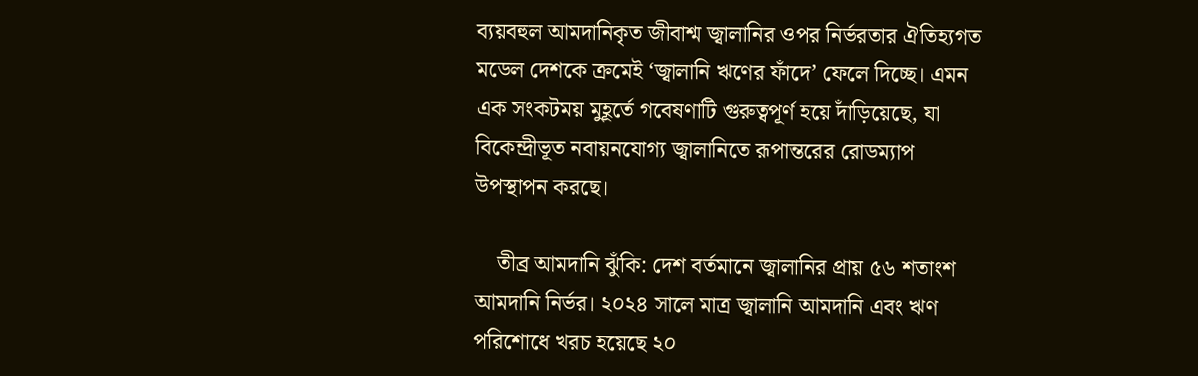ব্যয়বহুল আমদানিকৃত জীবাশ্ম জ্বালানির ওপর নির্ভরতার ঐতিহ্যগত মডেল দেশকে ক্রমেই ‘জ্বালানি ঋণের ফাঁদে’ ফেলে দিচ্ছে। এমন এক সংকটময় মুহূর্তে গবেষণাটি গুরুত্বপূর্ণ হয়ে দাঁড়িয়েছে, যা বিকেন্দ্রীভূত নবায়নযোগ্য জ্বালানিতে রূপান্তরের রোডম্যাপ উপস্থাপন করছে।

    তীব্র আমদানি ঝুঁকি: দেশ বর্তমানে জ্বালানির প্রায় ৫৬ শতাংশ আমদানি নির্ভর। ২০২৪ সালে মাত্র জ্বালানি আমদানি এবং ঋণ পরিশোধে খরচ হয়েছে ২০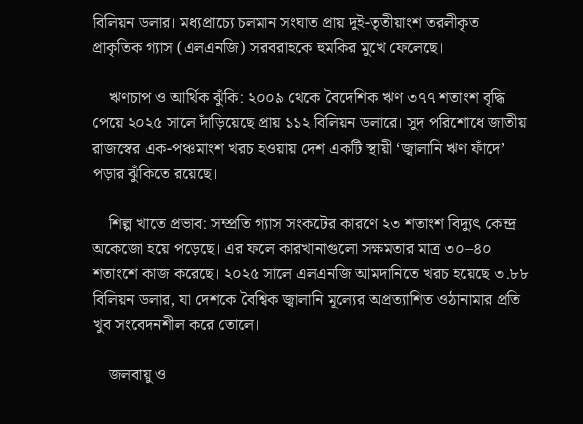বিলিয়ন ডলার। মধ্যপ্রাচ্যে চলমান সংঘাত প্রায় দুই-তৃতীয়াংশ তরলীকৃত প্রাকৃতিক গ্যাস (এলএনজি) সরবরাহকে হুমকির মুখে ফেলেছে।

    ঋণচাপ ও আর্থিক ঝুঁকি: ২০০৯ থেকে বৈদেশিক ঋণ ৩৭৭ শতাংশ বৃদ্ধি পেয়ে ২০২৫ সালে দাঁড়িয়েছে প্রায় ১১২ বিলিয়ন ডলারে। সুদ পরিশোধে জাতীয় রাজস্বের এক-পঞ্চমাংশ খরচ হওয়ায় দেশ একটি স্থায়ী ‘জ্বালানি ঋণ ফাঁদে’ পড়ার ঝুঁকিতে রয়েছে।

    শিল্প খাতে প্রভাব: সম্প্রতি গ্যাস সংকটের কারণে ২৩ শতাংশ বিদ্যুৎ কেন্দ্র অকেজো হয়ে পড়েছে। এর ফলে কারখানাগুলো সক্ষমতার মাত্র ৩০–৪০ শতাংশে কাজ করেছে। ২০২৫ সালে এলএনজি আমদানিতে খরচ হয়েছে ৩.৮৮ বিলিয়ন ডলার, যা দেশকে বৈশ্বিক জ্বালানি মূল্যের অপ্রত্যাশিত ওঠানামার প্রতি খুব সংবেদনশীল করে তোলে।

    জলবায়ু ও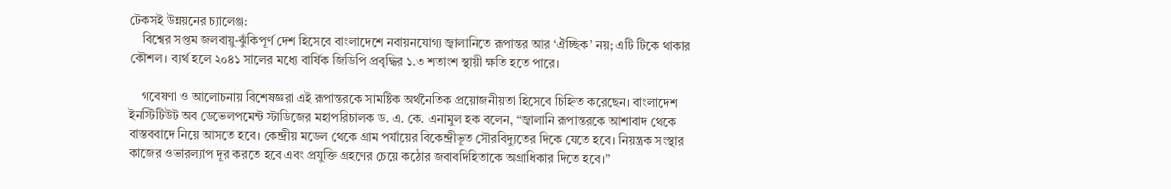টেকসই উন্নয়নের চ্যালেঞ্জ:
    বিশ্বের সপ্তম জলবায়ু-ঝুঁকিপূর্ণ দেশ হিসেবে বাংলাদেশে নবায়নযোগ্য জ্বালানিতে রূপান্তর আর ‘ঐচ্ছিক’ নয়; এটি টিকে থাকার কৌশল। ব্যর্থ হলে ২০৪১ সালের মধ্যে বার্ষিক জিডিপি প্রবৃদ্ধির ১.৩ শতাংশ স্থায়ী ক্ষতি হতে পারে।

    গবেষণা ও আলোচনায় বিশেষজ্ঞরা এই রূপান্তরকে সামষ্টিক অর্থনৈতিক প্রয়োজনীয়তা হিসেবে চিহ্নিত করেছেন। বাংলাদেশ ইনস্টিটিউট অব ডেভেলপমেন্ট স্টাডিজের মহাপরিচালক ড. এ. কে. এনামুল হক বলেন, “জ্বালানি রূপান্তরকে আশাবাদ থেকে বাস্তববাদে নিয়ে আসতে হবে। কেন্দ্রীয় মডেল থেকে গ্রাম পর্যায়ের বিকেন্দ্রীভূত সৌরবিদ্যুতের দিকে যেতে হবে। নিয়ন্ত্রক সংস্থার কাজের ওভারল্যাপ দূর করতে হবে এবং প্রযুক্তি গ্রহণের চেয়ে কঠোর জবাবদিহিতাকে অগ্রাধিকার দিতে হবে।”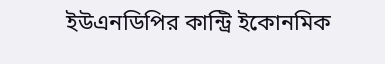ইউএনডিপির কান্ট্রি ইকোনমিক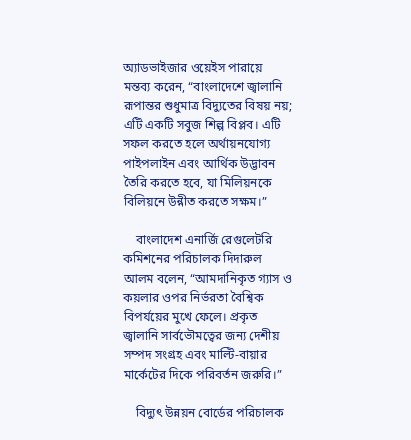অ্যাডভাইজার ওয়েইস পারায়ে মন্তব্য করেন, “বাংলাদেশে জ্বালানি রূপান্তর শুধুমাত্র বিদ্যুতের বিষয় নয়; এটি একটি সবুজ শিল্প বিপ্লব। এটি সফল করতে হলে অর্থায়নযোগ্য পাইপলাইন এবং আর্থিক উদ্ভাবন তৈরি করতে হবে, যা মিলিয়নকে বিলিয়নে উন্নীত করতে সক্ষম।”

    বাংলাদেশ এনার্জি রেগুলেটরি কমিশনের পরিচালক দিদারুল আলম বলেন, “আমদানিকৃত গ্যাস ও কয়লার ওপর নির্ভরতা বৈশ্বিক বিপর্যয়ের মুখে ফেলে। প্রকৃত জ্বালানি সার্বভৌমত্বের জন্য দেশীয় সম্পদ সংগ্রহ এবং মাল্টি-বায়ার মার্কেটের দিকে পরিবর্তন জরুরি।”

    বিদ্যুৎ উন্নয়ন বোর্ডের পরিচালক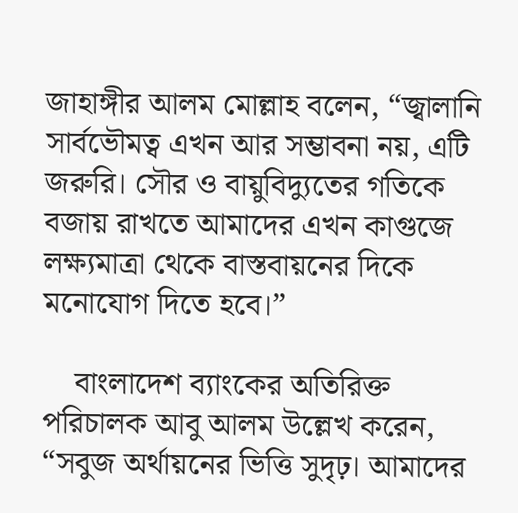জাহাঙ্গীর আলম মোল্লাহ বলেন, “জ্বালানি সার্বভৌমত্ব এখন আর সম্ভাবনা নয়, এটি জরুরি। সৌর ও বায়ুবিদ্যুতের গতিকে বজায় রাখতে আমাদের এখন কাগুজে লক্ষ্যমাত্রা থেকে বাস্তবায়নের দিকে মনোযোগ দিতে হবে।”

    বাংলাদেশ ব্যাংকের অতিরিক্ত পরিচালক আবু আলম উল্লেখ করেন, “সবুজ অর্থায়নের ভিত্তি সুদৃঢ়। আমাদের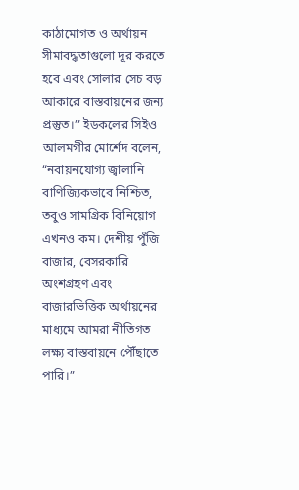কাঠামোগত ও অর্থায়ন সীমাবদ্ধতাগুলো দূর করতে হবে এবং সোলার সেচ বড় আকারে বাস্তবায়নের জন্য প্রস্তুত।” ইডকলের সিইও আলমগীর মোর্শেদ বলেন, “নবায়নযোগ্য জ্বালানি বাণিজ্যিকভাবে নিশ্চিত, তবুও সামগ্রিক বিনিয়োগ এখনও কম। দেশীয় পুঁজি বাজার, বেসরকারি অংশগ্রহণ এবং বাজারভিত্তিক অর্থায়নের মাধ্যমে আমরা নীতিগত লক্ষ্য বাস্তবায়নে পৌঁছাতে পারি।”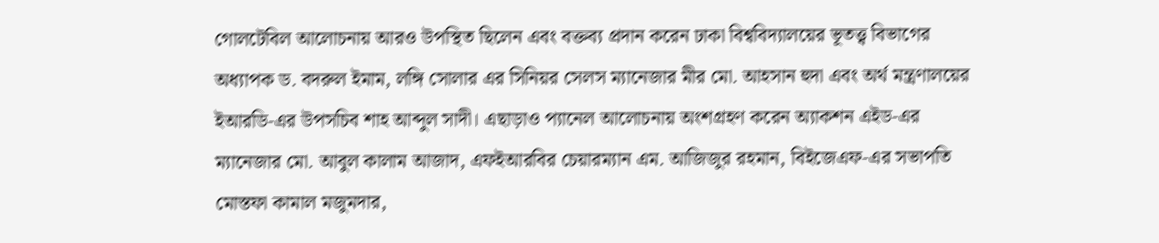গোলটেবিল আলোচনায় আরও উপস্থিত ছিলেন এবং বক্তব্য প্রদান করেন ঢাকা বিশ্ববিদ্যালয়ের ভূতত্ত্ব বিভাগের অধ্যাপক ড. বদরুল ইমাম, লঙ্গি সোলার এর সিনিয়র সেলস ম্যানেজার মীর মো. আহসান হুদা এবং অর্থ মন্ত্রণালয়ের ইআরডি-এর উপসচিব শাহ আব্দুল সাদী। এছাড়াও প্যানেল আলোচনায় অংশগ্রহণ করেন অ্যাকশন এইড-এর ম্যানেজার মো. আবুল কালাম আজাদ, এফইআরবির চেয়ারম্যান এম. আজিজুর রহমান, বিইজেএফ-এর সভাপতি মোস্তফা কামাল মজুমদার,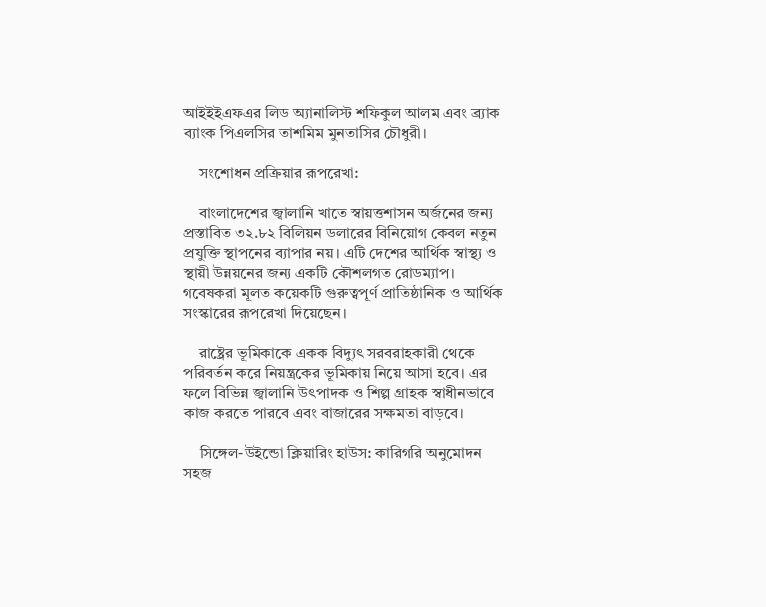আইইইএফএর লিড অ্যানালিস্ট শফিকুল আলম এবং ব্র্যাক ব্যাংক পিএলসির তাশমিম মুনতাসির চৌধুরী।

    সংশোধন প্রক্রিয়ার রূপরেখা:

    বাংলাদেশের জ্বালানি খাতে স্বায়ত্তশাসন অর্জনের জন্য প্রস্তাবিত ৩২.৮২ বিলিয়ন ডলারের বিনিয়োগ কেবল নতুন প্রযুক্তি স্থাপনের ব্যাপার নয়। এটি দেশের আর্থিক স্বাস্থ্য ও স্থায়ী উন্নয়নের জন্য একটি কৌশলগত রোডম্যাপ। গবেষকরা মূলত কয়েকটি গুরুত্বপূর্ণ প্রাতিষ্ঠানিক ও আর্থিক সংস্কারের রূপরেখা দিয়েছেন।

    রাষ্ট্রের ভূমিকাকে একক বিদ্যুৎ সরবরাহকারী থেকে পরিবর্তন করে নিয়ন্ত্রকের ভূমিকায় নিয়ে আসা হবে। এর ফলে বিভিন্ন জ্বালানি উৎপাদক ও শিল্প গ্রাহক স্বাধীনভাবে কাজ করতে পারবে এবং বাজারের সক্ষমতা বাড়বে।

    সিঙ্গেল-উইন্ডো ক্লিয়ারিং হাউস: কারিগরি অনুমোদন সহজ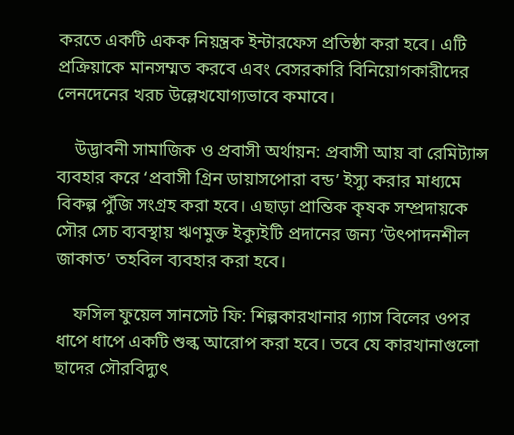করতে একটি একক নিয়ন্ত্রক ইন্টারফেস প্রতিষ্ঠা করা হবে। এটি প্রক্রিয়াকে মানসম্মত করবে এবং বেসরকারি বিনিয়োগকারীদের লেনদেনের খরচ উল্লেখযোগ্যভাবে কমাবে।

    উদ্ভাবনী সামাজিক ও প্রবাসী অর্থায়ন: প্রবাসী আয় বা রেমিট্যান্স ব্যবহার করে ‘প্রবাসী গ্রিন ডায়াসপোরা বন্ড’ ইস্যু করার মাধ্যমে বিকল্প পুঁজি সংগ্রহ করা হবে। এছাড়া প্রান্তিক কৃষক সম্প্রদায়কে সৌর সেচ ব্যবস্থায় ঋণমুক্ত ইক্যুইটি প্রদানের জন্য ‘উৎপাদনশীল জাকাত’ তহবিল ব্যবহার করা হবে।

    ফসিল ফুয়েল সানসেট ফি: শিল্পকারখানার গ্যাস বিলের ওপর ধাপে ধাপে একটি শুল্ক আরোপ করা হবে। তবে যে কারখানাগুলো ছাদের সৌরবিদ্যুৎ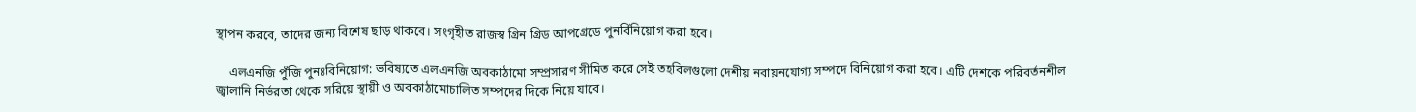স্থাপন করবে, তাদের জন্য বিশেষ ছাড় থাকবে। সংগৃহীত রাজস্ব গ্রিন গ্রিড আপগ্রেডে পুনর্বিনিয়োগ করা হবে।

    এলএনজি পুঁজি পুনঃবিনিয়োগ: ভবিষ্যতে এলএনজি অবকাঠামো সম্প্রসারণ সীমিত করে সেই তহবিলগুলো দেশীয় নবায়নযোগ্য সম্পদে বিনিয়োগ করা হবে। এটি দেশকে পরিবর্তনশীল জ্বালানি নির্ভরতা থেকে সরিয়ে স্থায়ী ও অবকাঠামোচালিত সম্পদের দিকে নিয়ে যাবে।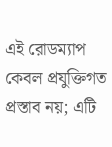এই রোডম্যাপ কেবল প্রযুক্তিগত প্রস্তাব নয়; এটি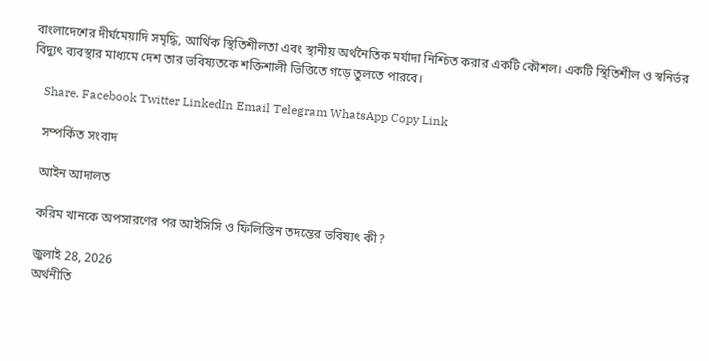বাংলাদেশের দীর্ঘমেয়াদি সমৃদ্ধি, আর্থিক স্থিতিশীলতা এবং স্থানীয় অর্থনৈতিক মর্যাদা নিশ্চিত করার একটি কৌশল। একটি স্থিতিশীল ও স্বনির্ভর বিদ্যুৎ ব্যবস্থার মাধ্যমে দেশ তার ভবিষ্যতকে শক্তিশালী ভিত্তিতে গড়ে তুলতে পারবে।

    Share. Facebook Twitter LinkedIn Email Telegram WhatsApp Copy Link

    সম্পর্কিত সংবাদ

    আইন আদালত

    করিম খানকে অপসারণের পর আইসিসি ও ফিলিস্তিন তদন্তের ভবিষ্যৎ কী?

    জুলাই 28, 2026
    অর্থনীতি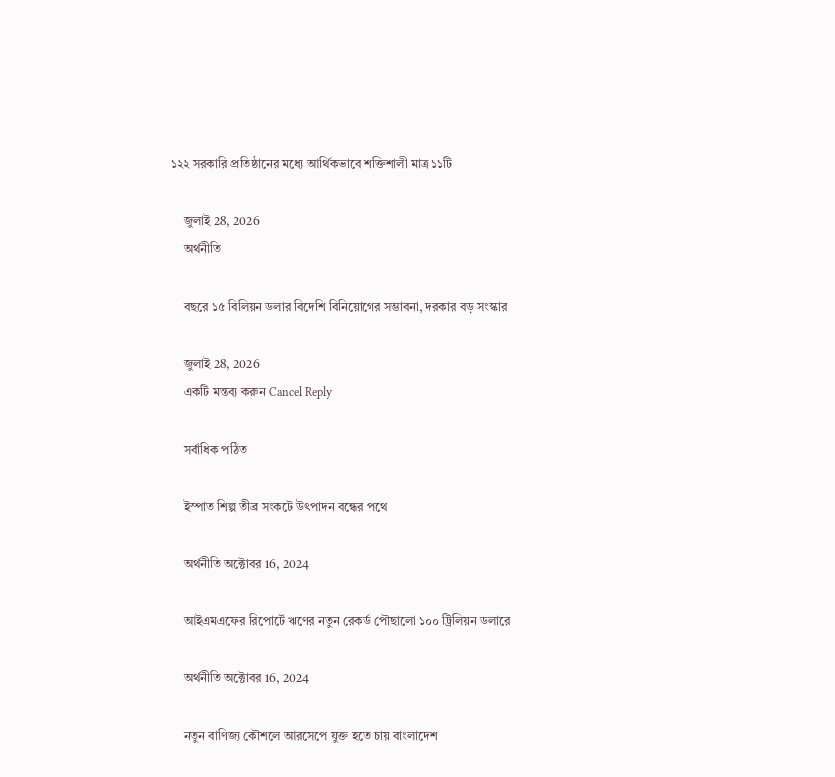১২২ সরকারি প্রতিষ্ঠানের মধ্যে আর্থিকভাবে শক্তিশালী মাত্র ১১টি

    জুলাই 28, 2026
    অর্থনীতি

    বছরে ১৫ বিলিয়ন ডলার বিদেশি বিনিয়োগের সম্ভাবনা, দরকার বড় সংস্কার

    জুলাই 28, 2026
    একটি মন্তব্য করুন Cancel Reply

    সর্বাধিক পঠিত

    ইস্পাত শিল্প তীব্র সংকটে উৎপাদন বন্ধের পথে

    অর্থনীতি অক্টোবর 16, 2024

    আইএমএফের রিপোর্টে ঋণের নতুন রেকর্ড পৌছালো ১০০ ট্রিলিয়ন ডলারে

    অর্থনীতি অক্টোবর 16, 2024

    নতুন বাণিজ্য কৌশলে আরসেপে যুক্ত হতে চায় বাংলাদেশ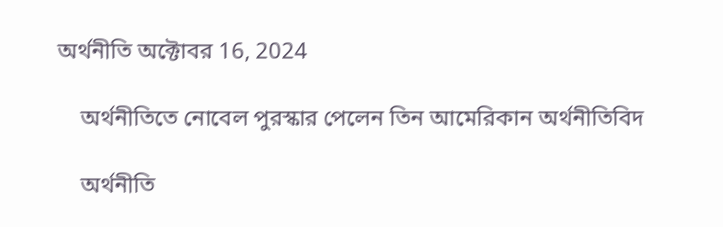অর্থনীতি অক্টোবর 16, 2024

    অর্থনীতিতে নোবেল পুরস্কার পেলেন তিন আমেরিকান অর্থনীতিবিদ

    অর্থনীতি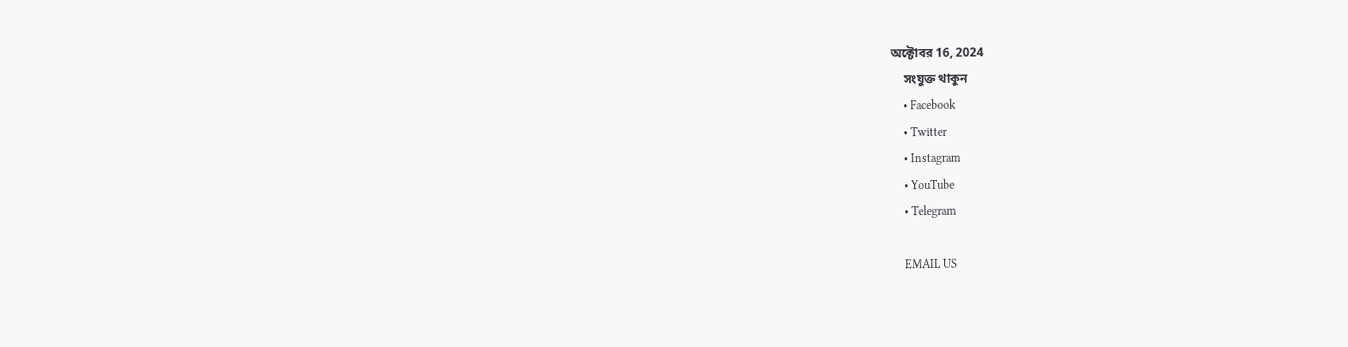অক্টোবর 16, 2024
    সংযুক্ত থাকুন
    • Facebook
    • Twitter
    • Instagram
    • YouTube
    • Telegram

    EMAIL US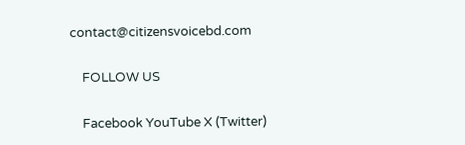contact@citizensvoicebd.com

    FOLLOW US

    Facebook YouTube X (Twitter)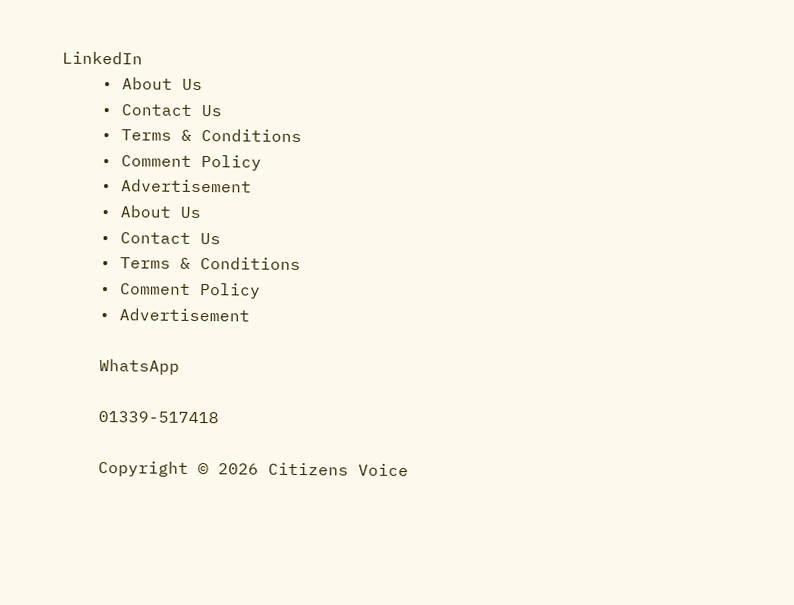LinkedIn
    • About Us
    • Contact Us
    • Terms & Conditions
    • Comment Policy
    • Advertisement
    • About Us
    • Contact Us
    • Terms & Conditions
    • Comment Policy
    • Advertisement

    WhatsApp

    01339-517418

    Copyright © 2026 Citizens Voice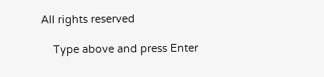All rights reserved

    Type above and press Enter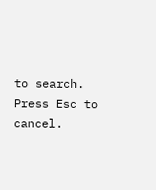to search. Press Esc to cancel.